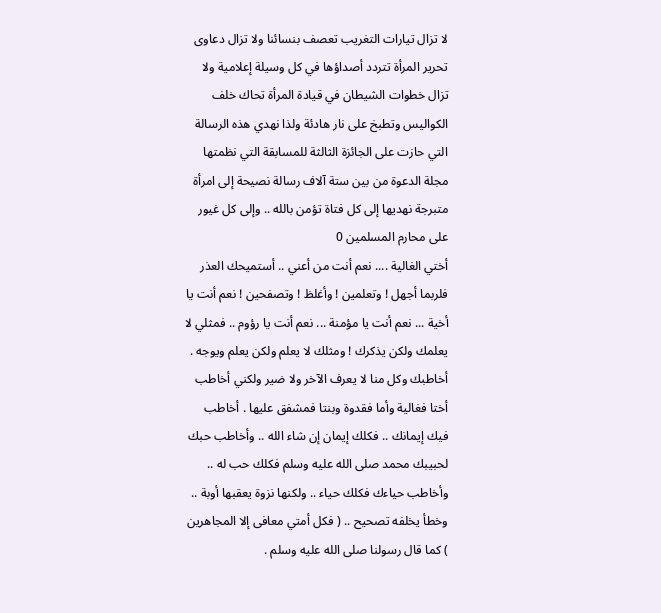لا تزال تيارات التغريب تعصف بنسائنا ولا تزال دعاوى تحرير المرأة تتردد أصداؤها في كل وسيلة إعلامية ولا تزال خطوات الشيطان في قيادة المرأة تحاك خلف الكواليس وتطبخ على نار هادئة ولذا نهدي هذه الرسالة التي حازت على الجائزة الثالثة للمسابقة التي نظمتها مجلة الدعوة من بين ستة آلاف رسالة نصيحة إلى امرأة متبرجة نهديها إلى كل فتاة تؤمن بالله .. وإلى كل غيور على محارم المسلمين 0
أختي الغالية .... نعم أنت من أعني .. أستميحك العذر فلربما أجهل ! وتعلمين ! وأغلظ ! وتصفحين ! نعم أنت يا أخية ... نعم أنت يا مؤمنة ... نعم أنت يا رؤوم .. فمثلي لا يعلمك ولكن يذكرك ! ومثلك لا يعلم ولكن يعلم ويوجه .
أخاطبك وكل منا لا يعرف الآخر ولا ضير ولكني أخاطب أختا فغالية وأما فقدوة وبنتا فمشفق عليها . أخاطب فيك إيمانك .. فكلك إيمان إن شاء الله .. وأخاطب حبك لحبيبك محمد صلى الله عليه وسلم فكلك حب له .. وأخاطب حياءك فكلك حياء .. ولكنها نزوة يعقبها أوبة .. وخطأ يخلفه تصحيح .. ( فكل أمتي معافى إلا المجاهرين ) كما قال رسولنا صلى الله عليه وسلم .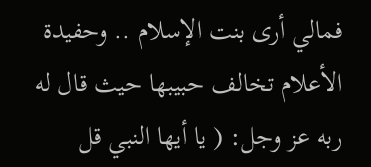فمالي أرى بنت الإسلام .. وحفيدة الأعلام تخالف حبيبها حيث قال له ربه عز وجل: ( يا أيها النبي قل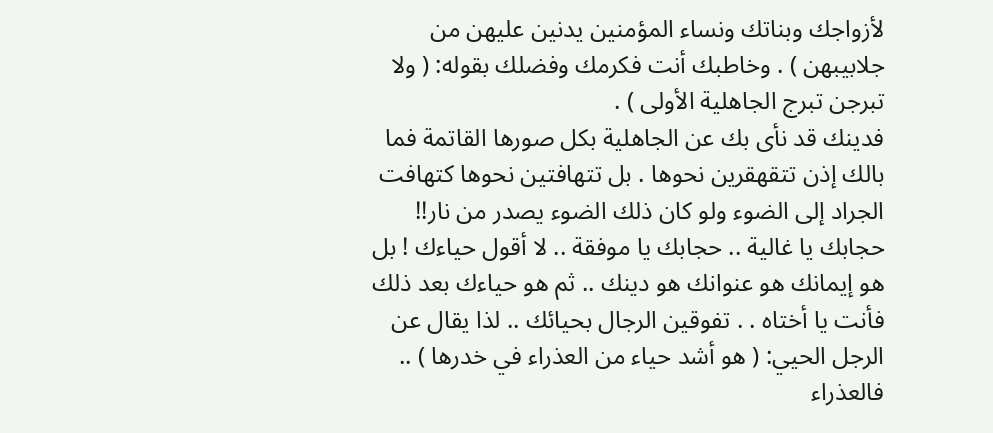لأزواجك وبناتك ونساء المؤمنين يدنين عليهن من جلابيبهن ) . وخاطبك أنت فكرمك وفضلك بقوله: ( ولا تبرجن تبرج الجاهلية الأولى ) .
فدينك قد نأى بك عن الجاهلية بكل صورها القاتمة فما بالك إذن تتقهقرين نحوها . بل تتهافتين نحوها كتهافت الجراد إلى الضوء ولو كان ذلك الضوء يصدر من نار!!
حجابك يا غالية .. حجابك يا موفقة .. لا أقول حياءك ! بل هو إيمانك هو عنوانك هو دينك .. ثم هو حياءك بعد ذلك فأنت يا أختاه . . تفوقين الرجال بحيائك .. لذا يقال عن الرجل الحيي: ( هو أشد حياء من العذراء في خدرها ) .. فالعذراء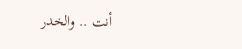أنت .. والخدر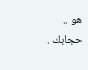هو .. حجابك .